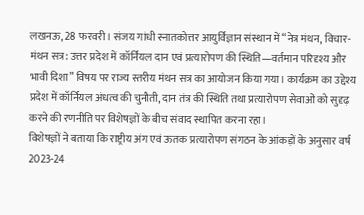लखनऊ, 28 फरवरी। संजय गांधी स्नातकोत्तर आयुर्विज्ञान संस्थान में “नेत्र मंथन, विचार-मंथन सत्र: उत्तर प्रदेश में कॉर्नियल दान एवं प्रत्यारोपण की स्थिति—वर्तमान परिदृश्य और भावी दिशा” विषय पर राज्य स्तरीय मंथन सत्र का आयोजन किया गया। कार्यक्रम का उद्देश्य प्रदेश में कॉर्नियल अंधत्व की चुनौती, दान तंत्र की स्थिति तथा प्रत्यारोपण सेवाओं को सुदृढ़ करने की रणनीति पर विशेषज्ञों के बीच संवाद स्थापित करना रहा।
विशेषज्ञों ने बताया कि राष्ट्रीय अंग एवं ऊतक प्रत्यारोपण संगठन के आंकड़ों के अनुसार वर्ष 2023-24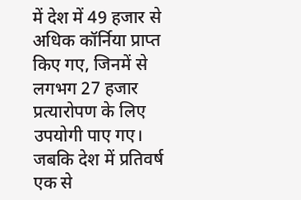में देश में 49 हजार से अधिक कॉर्निया प्राप्त किए गए, जिनमें से लगभग 27 हजार प्रत्यारोपण के लिए उपयोगी पाए गए। जबकि देश में प्रतिवर्ष एक से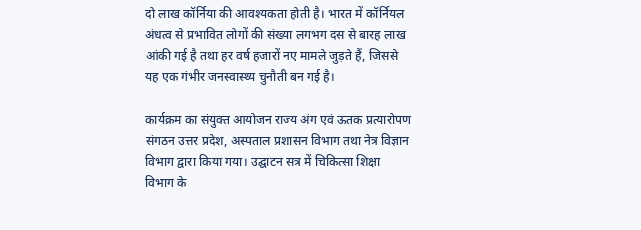दो लाख कॉर्निया की आवश्यकता होती है। भारत में कॉर्नियल अंधत्व से प्रभावित लोगों की संख्या लगभग दस से बारह लाख आंकी गई है तथा हर वर्ष हजारों नए मामले जुड़ते हैं, जिससे यह एक गंभीर जनस्वास्थ्य चुनौती बन गई है।

कार्यक्रम का संयुक्त आयोजन राज्य अंग एवं ऊतक प्रत्यारोपण संगठन उत्तर प्रदेश, अस्पताल प्रशासन विभाग तथा नेत्र विज्ञान विभाग द्वारा किया गया। उद्घाटन सत्र में चिकित्सा शिक्षा विभाग के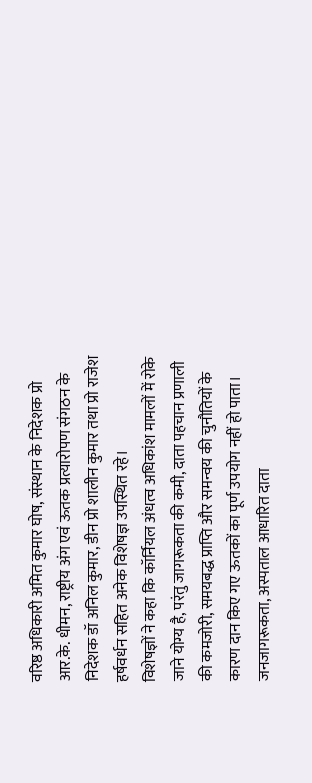वरिष्ठ अधिकारी अमित कुमार घोष, संस्थान के निदेशक प्रो आर.के. धीमन, राष्ट्रीय अंग एवं ऊतक प्रत्यारोपण संगठन के निदेशक डॉ अनिल कुमार, डीन प्रो शालीन कुमार तथा प्रो राजेश हर्षवर्धन सहित अनेक विशेषज्ञ उपस्थित रहे।
विशेषज्ञों ने कहा कि कॉर्नियल अंधत्व अधिकांश मामलों में रोके जाने योग्य है, परंतु जागरूकता की कमी, दाता पहचान प्रणाली की कमजोरी, समयबद्ध प्राप्ति और समन्वय की चुनौतियों के कारण दान किए गए ऊतकों का पूर्ण उपयोग नहीं हो पाता। जनजागरूकता, अस्पताल आधारित दाता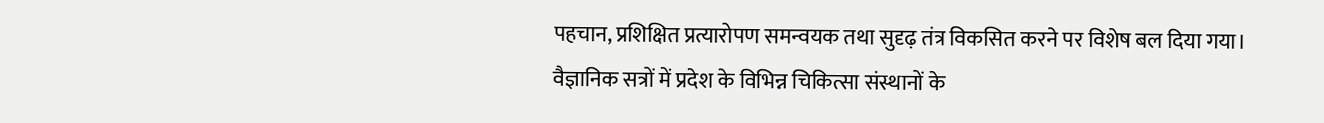पहचान, प्रशिक्षित प्रत्यारोपण समन्वयक तथा सुदृढ़ तंत्र विकसित करने पर विशेष बल दिया गया।
वैज्ञानिक सत्रों में प्रदेश के विभिन्न चिकित्सा संस्थानों के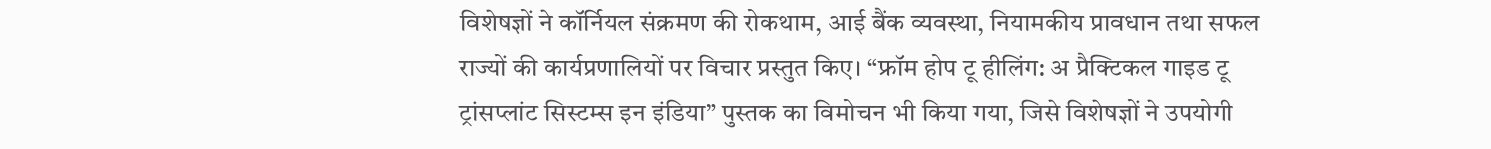विशेषज्ञों ने कॉर्नियल संक्रमण की रोकथाम, आई बैंक व्यवस्था, नियामकीय प्रावधान तथा सफल राज्यों की कार्यप्रणालियों पर विचार प्रस्तुत किए। “फ्रॉम होप टू हीलिंग: अ प्रैक्टिकल गाइड टू ट्रांसप्लांट सिस्टम्स इन इंडिया” पुस्तक का विमोचन भी किया गया, जिसे विशेषज्ञों ने उपयोगी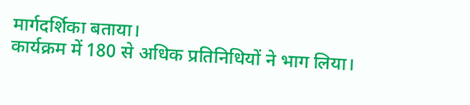मार्गदर्शिका बताया।
कार्यक्रम में 180 से अधिक प्रतिनिधियों ने भाग लिया।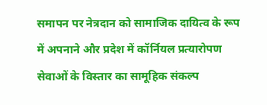समापन पर नेत्रदान को सामाजिक दायित्व के रूप में अपनाने और प्रदेश में कॉर्नियल प्रत्यारोपण सेवाओं के विस्तार का सामूहिक संकल्प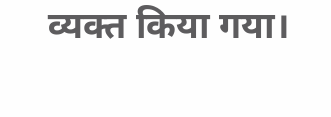व्यक्त किया गया।